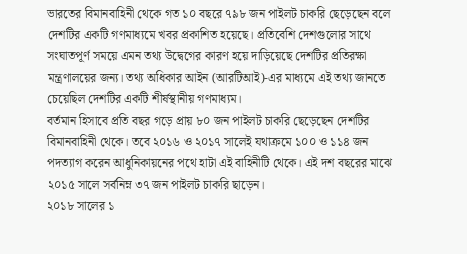ভারতের বিমানবাহিনী থেকে গত ১০ বছরে ৭৯৮ জন পাইলট চাকরি ছেড়েছেন বলে দেশটির একটি গণমাধ্যমে খবর প্রকাশিত হয়েছে। প্রতিবেশি দেশগুলোর সাথে সংঘাতপূর্ণ সময়ে এমন তথ্য উদ্বেগের কারণ হয়ে দাড়িয়েছে দেশটির প্রতিরক্ষা মন্ত্রণালয়ের জন্য। তথ্য অধিকার আইন (আরটিআই)-এর মাধ্যমে এই তথ্য জানতে চেয়েছিল দেশটির একটি শীর্ষস্থানীয় গণমাধ্যম।
বর্তমান হিসাবে প্রতি বছর গড়ে প্রায় ৮০ জন পাইলট চাকরি ছেড়েছেন দেশটির বিমানবাহিনী থেকে। তবে ২০১৬ ও ২০১৭ সালেই যথাক্রমে ১০০ ও ১১৪ জন পদত্যাগ করেন আধুনিকায়নের পথে হাটা এই বাহিনীটি থেকে। এই দশ বছরের মাঝে ২০১৫ সালে সর্বনিম্ন ৩৭ জন পাইলট চাকরি ছাড়েন।
২০১৮ সালের ১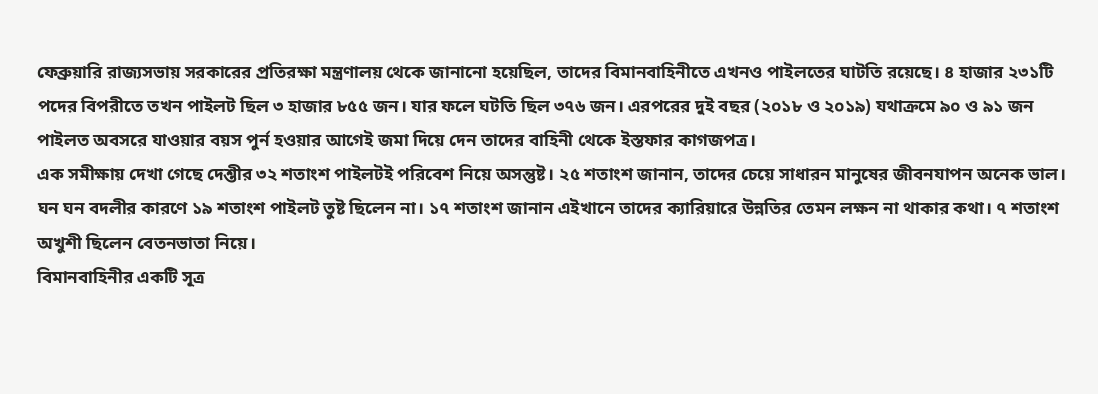ফেব্রুয়ারি রাজ্যসভায় সরকারের প্রতিরক্ষা মন্ত্রণালয় থেকে জানানো হয়েছিল, তাদের বিমানবাহিনীতে এখনও পাইলতের ঘাটতি রয়েছে। ৪ হাজার ২৩১টি পদের বিপরীতে তখন পাইলট ছিল ৩ হাজার ৮৫৫ জন। যার ফলে ঘটতি ছিল ৩৭৬ জন। এরপরের দুই বছর (২০১৮ ও ২০১৯) যথাক্রমে ৯০ ও ৯১ জন পাইলত অবসরে যাওয়ার বয়স পুর্ন হওয়ার আগেই জমা দিয়ে দেন তাদের বাহিনী থেকে ইস্তফার কাগজপত্র।
এক সমীক্ষায় দেখা গেছে দেশ্তীর ৩২ শতাংশ পাইলটই পরিবেশ নিয়ে অসন্তুষ্ট। ২৫ শতাংশ জানান, তাদের চেয়ে সাধারন মানুষের জীবনযাপন অনেক ভাল। ঘন ঘন বদলীর কারণে ১৯ শতাংশ পাইলট তুষ্ট ছিলেন না। ১৭ শতাংশ জানান এইখানে তাদের ক্যারিয়ারে উন্নতির তেমন লক্ষন না থাকার কথা। ৭ শতাংশ অখুশী ছিলেন বেতনভাতা নিয়ে।
বিমানবাহিনীর একটি সূত্র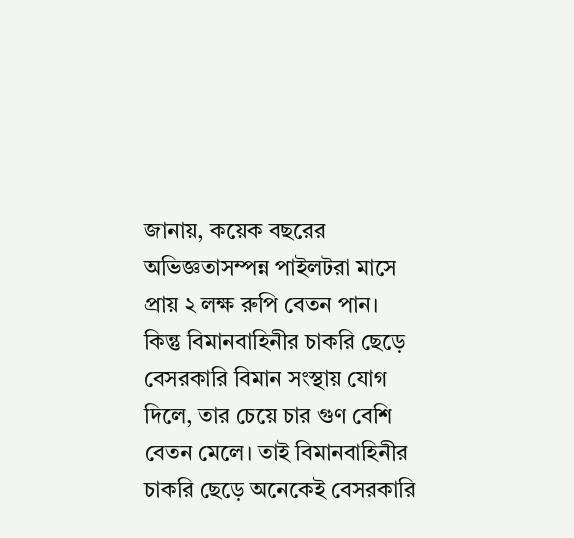জানায়, কয়েক বছরের অভিজ্ঞতাসম্পন্ন পাইলটরা মাসে প্রায় ২ লক্ষ রুপি বেতন পান। কিন্তু বিমানবাহিনীর চাকরি ছেড়ে বেসরকারি বিমান সংস্থায় যোগ দিলে, তার চেয়ে চার গুণ বেশি বেতন মেলে। তাই বিমানবাহিনীর চাকরি ছেড়ে অনেকেই বেসরকারি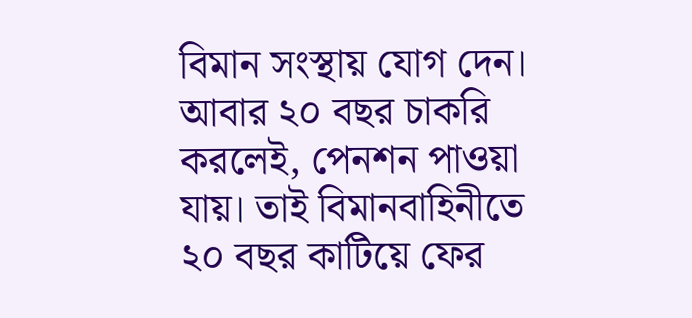বিমান সংস্থায় যোগ দেন। আবার ২০ বছর চাকরি করলেই, পেনশন পাওয়া যায়। তাই বিমানবাহিনীতে ২০ বছর কাটিয়ে ফের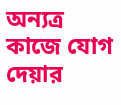অন্যত্র কাজে যোগ দেয়ার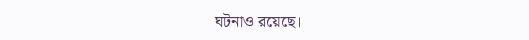ঘটনাও রয়েছে।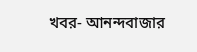খবর- আনন্দবাজার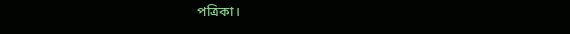পত্রিকা।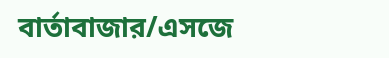বার্তাবাজার/এসজে